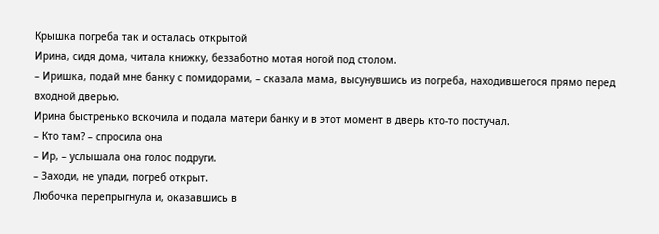Крышка погреба так и осталась открытой
Ирина, сидя дома, читала книжку, беззаботно мотая ногой под столом.
– Иришка, подай мне банку с помидорами, – сказала мама, высунувшись из погреба, находившегося прямо перед входной дверью.
Ирина быстренько вскочила и подала матери банку и в этот момент в дверь кто-то постучал.
– Кто там? – спросила она
– Ир, – услышала она голос подруги.
– Заходи, не упади, погреб открыт.
Любочка перепрыгнула и, оказавшись в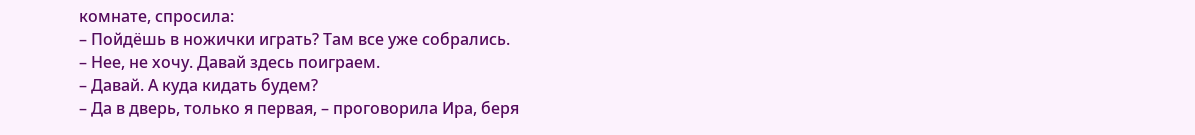комнате, спросила:
– Пойдёшь в ножички играть? Там все уже собрались.
– Нее, не хочу. Давай здесь поиграем.
– Давай. А куда кидать будем?
– Да в дверь, только я первая, – проговорила Ира, беря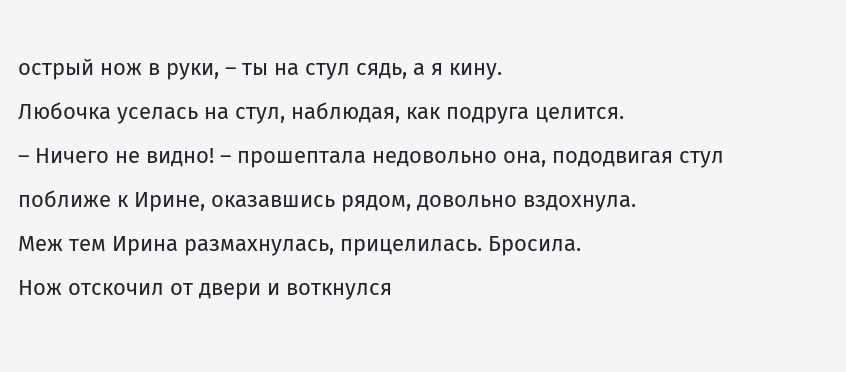острый нож в руки, – ты на стул сядь, а я кину.
Любочка уселась на стул, наблюдая, как подруга целится.
– Ничего не видно! – прошептала недовольно она, пододвигая стул поближе к Ирине, оказавшись рядом, довольно вздохнула.
Меж тем Ирина размахнулась, прицелилась. Бросила.
Нож отскочил от двери и воткнулся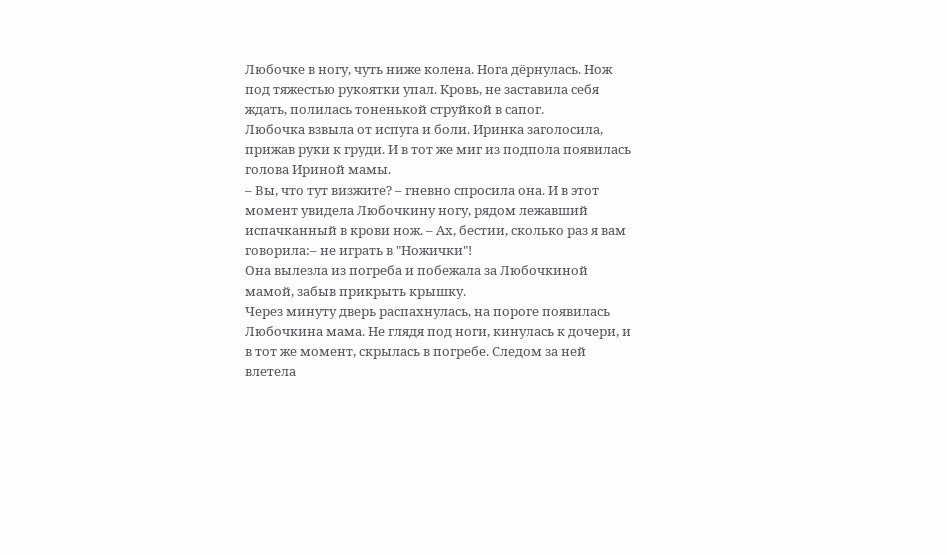Любочке в ногу, чуть ниже колена. Нога дёрнулась. Нож под тяжестью рукоятки упал. Кровь, не заставила себя ждать, полилась тоненькой струйкой в сапог.
Любочка взвыла от испуга и боли. Иринка заголосила, прижав руки к груди. И в тот же миг из подпола появилась голова Ириной мамы.
– Вы, что тут визжите? – гневно спросила она. И в этот момент увидела Любочкину ногу, рядом лежавший испачканный в крови нож. – Ах, бестии, сколько раз я вам говорила:– не играть в "Ножички"!
Она вылезла из погреба и побежала за Любочкиной мамой, забыв прикрыть крышку.
Через минуту дверь распахнулась, на пороге появилась Любочкина мама. Не глядя под ноги, кинулась к дочери, и в тот же момент, скрылась в погребе. Следом за ней влетела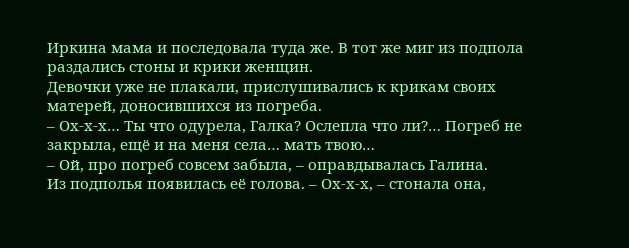Иркина мама и последовала туда же. В тот же миг из подпола раздались стоны и крики женщин.
Девочки уже не плакали, прислушивались к крикам своих матерей, доносившихся из погреба.
– Ох-х-х… Ты что одурела, Галка? Ослепла что ли?… Погреб не закрыла, ещё и на меня села… мать твою…
– Ой, про погреб совсем забыла, – оправдывалась Галина.
Из подполья появилась её голова. – Ох-х-х, – стонала она,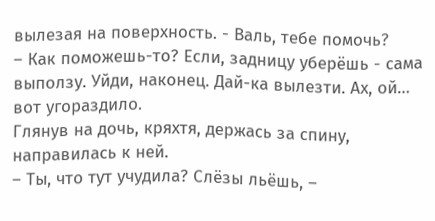вылезая на поверхность. - Валь, тебе помочь?
– Как поможешь-то? Если, задницу уберёшь - сама выползу. Уйди, наконец. Дай-ка вылезти. Ах, ой… вот угораздило.
Глянув на дочь, кряхтя, держась за спину, направилась к ней.
– Ты, что тут учудила? Слёзы льёшь, –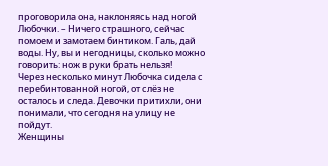проговорила она, наклоняясь над ногой Любочки. – Ничего страшного, сейчас помоем и замотаем бинтиком. Галь, дай воды. Ну, вы и негодницы, сколько можно говорить: нож в руки брать нельзя!
Через несколько минут Любочка сидела с перебинтованной ногой, от слёз не осталось и следа. Девочки притихли, они понимали, что сегодня на улицу не пойдут.
Женщины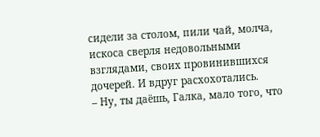сидели за столом, пили чай, молча, искоса сверля недовольными взглядами, своих провинившихся дочерей. И вдруг расхохотались.
– Ну, ты даёшь, Галка, мало того, что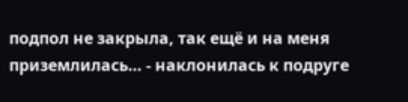подпол не закрыла, так ещё и на меня приземлилась… - наклонилась к подруге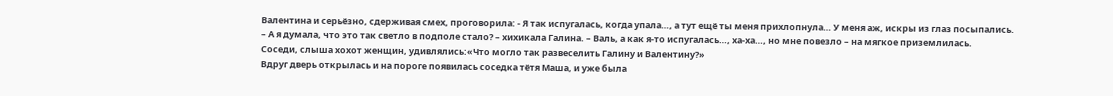Валентина и серьёзно, сдерживая смех, проговорила: - Я так испугалась, когда упала…, а тут ещё ты меня прихлопнула… У меня аж, искры из глаз посыпались.
– А я думала, что это так светло в подполе стало? – хихикала Галина. – Валь, а как я-то испугалась…, ха-ха…, но мне повезло – на мягкое приземлилась.
Соседи, слыша хохот женщин, удивлялись:«Что могло так развеселить Галину и Валентину?»
Вдруг дверь открылась и на пороге появилась соседка тётя Маша, и уже была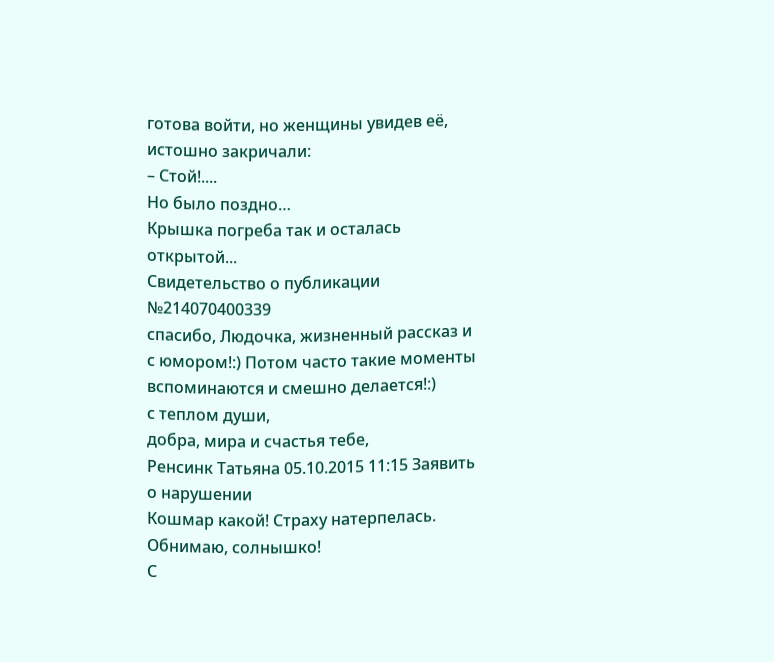готова войти, но женщины увидев её, истошно закричали:
– Стой!....
Но было поздно…
Крышка погреба так и осталась открытой...
Свидетельство о публикации №214070400339
спасибо, Людочка, жизненный рассказ и с юмором!:) Потом часто такие моменты вспоминаются и смешно делается!:)
с теплом души,
добра, мира и счастья тебе,
Ренсинк Татьяна 05.10.2015 11:15 Заявить о нарушении
Кошмар какой! Страху натерпелась.
Обнимаю, солнышко!
С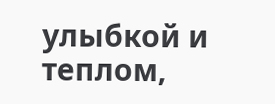улыбкой и теплом,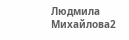Людмила Михайлова2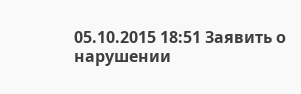05.10.2015 18:51 Заявить о нарушении